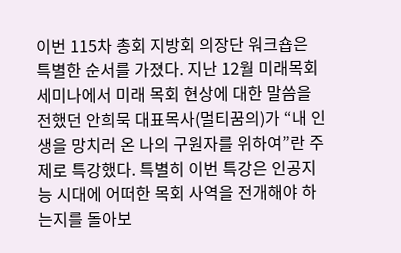이번 115차 총회 지방회 의장단 워크숍은 특별한 순서를 가졌다. 지난 12월 미래목회 세미나에서 미래 목회 현상에 대한 말씀을 전했던 안희묵 대표목사(멀티꿈의)가 “내 인생을 망치러 온 나의 구원자를 위하여”란 주제로 특강했다. 특별히 이번 특강은 인공지능 시대에 어떠한 목회 사역을 전개해야 하는지를 돌아보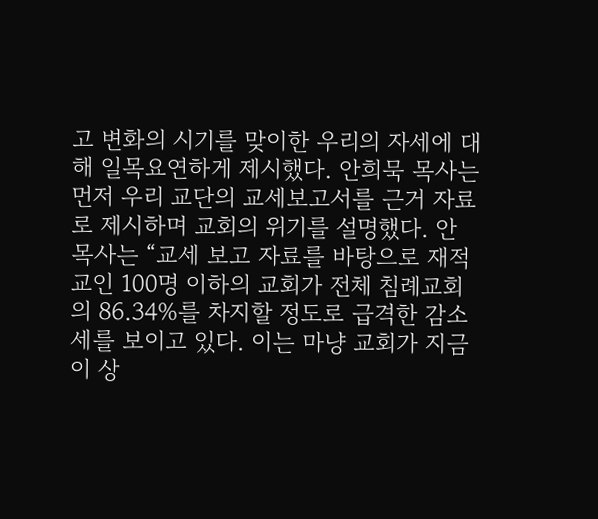고 변화의 시기를 맞이한 우리의 자세에 대해 일목요연하게 제시했다. 안희묵 목사는 먼저 우리 교단의 교세보고서를 근거 자료로 제시하며 교회의 위기를 설명했다. 안 목사는 “교세 보고 자료를 바탕으로 재적교인 100명 이하의 교회가 전체 침례교회의 86.34%를 차지할 정도로 급격한 감소세를 보이고 있다. 이는 마냥 교회가 지금이 상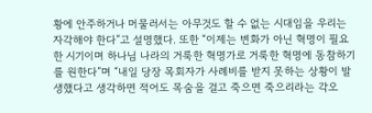황에 안주하거나 머물러서는 아무것도 할 수 없는 시대임을 우리는 자각해야 한다”고 설명했다. 또한 “이제는 변화가 아닌 혁명이 필요한 시기이며 하나님 나라의 거룩한 혁명가로 거룩한 혁명에 동참하기를 원한다”며 “내일 당장 목회자가 사례비를 받지 못하는 상황이 발생했다고 생각하면 적어도 목숨을 걸고 죽으면 죽으리라는 각오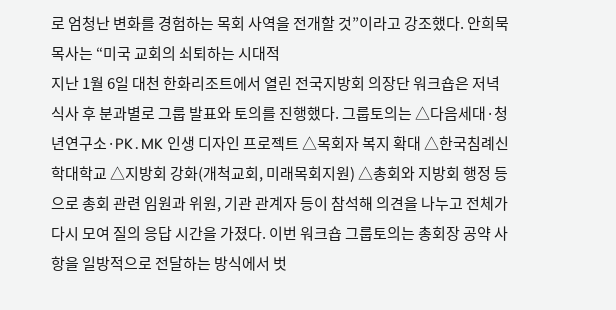로 엄청난 변화를 경험하는 목회 사역을 전개할 것”이라고 강조했다. 안희묵 목사는 “미국 교회의 쇠퇴하는 시대적
지난 1월 6일 대천 한화리조트에서 열린 전국지방회 의장단 워크숍은 저녁 식사 후 분과별로 그룹 발표와 토의를 진행했다. 그룹토의는 △다음세대·청년연구소·PK․MK 인생 디자인 프로젝트 △목회자 복지 확대 △한국침례신학대학교 △지방회 강화(개척교회, 미래목회지원) △총회와 지방회 행정 등으로 총회 관련 임원과 위원, 기관 관계자 등이 참석해 의견을 나누고 전체가 다시 모여 질의 응답 시간을 가졌다. 이번 워크숍 그룹토의는 총회장 공약 사항을 일방적으로 전달하는 방식에서 벗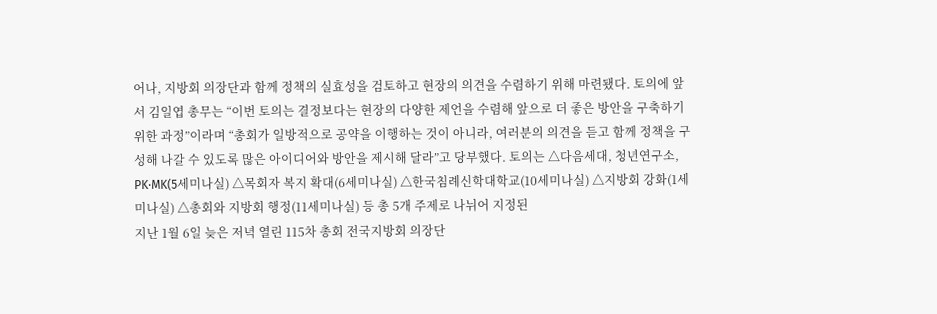어나, 지방회 의장단과 함께 정책의 실효성을 검토하고 현장의 의견을 수렴하기 위해 마련됐다. 토의에 앞서 김일엽 총무는 “이번 토의는 결정보다는 현장의 다양한 제언을 수렴해 앞으로 더 좋은 방안을 구축하기 위한 과정”이라며 “총회가 일방적으로 공약을 이행하는 것이 아니라, 여러분의 의견을 듣고 함께 정책을 구성해 나갈 수 있도록 많은 아이디어와 방안을 제시해 달라”고 당부했다. 토의는 △다음세대, 청년연구소, PK·MK(5세미나실) △목회자 복지 확대(6세미나실) △한국침례신학대학교(10세미나실) △지방회 강화(1세미나실) △총회와 지방회 행정(11세미나실) 등 총 5개 주제로 나뉘어 지정된
지난 1월 6일 늦은 저녁 열린 115차 총회 전국지방회 의장단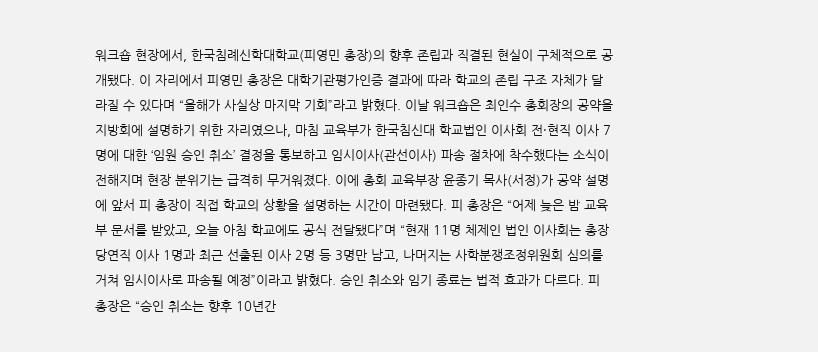워크숍 현장에서, 한국침례신학대학교(피영민 총장)의 향후 존립과 직결된 현실이 구체적으로 공개됐다. 이 자리에서 피영민 총장은 대학기관평가인증 결과에 따라 학교의 존립 구조 자체가 달라질 수 있다며 “올해가 사실상 마지막 기회”라고 밝혔다. 이날 워크숍은 최인수 총회장의 공약을 지방회에 설명하기 위한 자리였으나, 마침 교육부가 한국침신대 학교법인 이사회 전·현직 이사 7명에 대한 ‘임원 승인 취소’ 결정을 통보하고 임시이사(관선이사) 파송 절차에 착수했다는 소식이 전해지며 현장 분위기는 급격히 무거워졌다. 이에 총회 교육부장 윤종기 목사(서정)가 공약 설명에 앞서 피 총장이 직접 학교의 상황을 설명하는 시간이 마련됐다. 피 총장은 “어제 늦은 밤 교육부 문서를 받았고, 오늘 아침 학교에도 공식 전달됐다”며 “현재 11명 체제인 법인 이사회는 총장 당연직 이사 1명과 최근 선출된 이사 2명 등 3명만 남고, 나머지는 사학분쟁조정위원회 심의를 거쳐 임시이사로 파송될 예정”이라고 밝혔다. 승인 취소와 임기 종료는 법적 효과가 다르다. 피 총장은 “승인 취소는 향후 10년간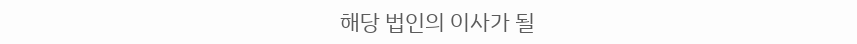해당 법인의 이사가 될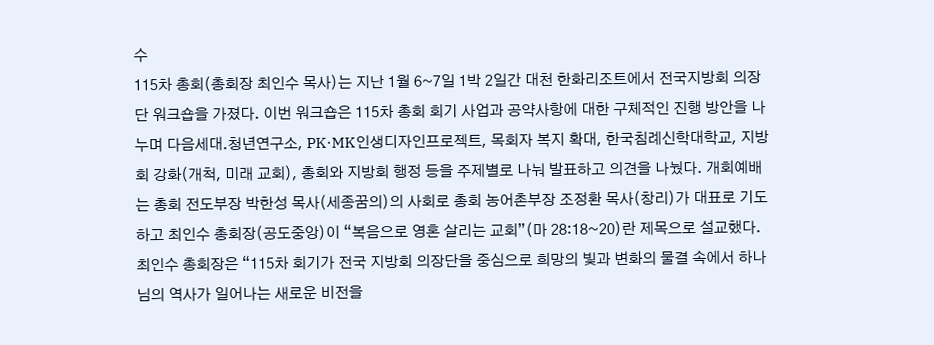수
115차 총회(총회장 최인수 목사)는 지난 1월 6~7일 1박 2일간 대천 한화리조트에서 전국지방회 의장단 워크숍을 가졌다. 이번 워크숍은 115차 총회 회기 사업과 공약사항에 대한 구체적인 진행 방안을 나누며 다음세대․청년연구소, PK·MK인생디자인프로젝트, 목회자 복지 확대, 한국침례신학대학교, 지방회 강화(개척, 미래 교회), 총회와 지방회 행정 등을 주제별로 나눠 발표하고 의견을 나눴다. 개회예배는 총회 전도부장 박한성 목사(세종꿈의)의 사회로 총회 농어촌부장 조정환 목사(창리)가 대표로 기도하고 최인수 총회장(공도중앙)이 “복음으로 영혼 살리는 교회”(마 28:18~20)란 제목으로 설교했다. 최인수 총회장은 “115차 회기가 전국 지방회 의장단을 중심으로 희망의 빛과 변화의 물결 속에서 하나님의 역사가 일어나는 새로운 비전을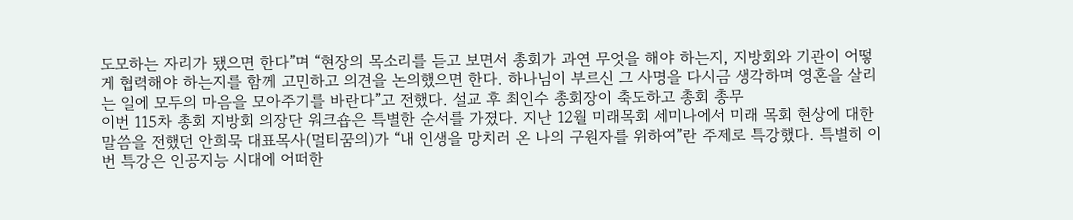도모하는 자리가 됐으면 한다”며 “현장의 목소리를 듣고 보면서 총회가 과연 무엇을 해야 하는지, 지방회와 기관이 어떻게 협력해야 하는지를 함께 고민하고 의견을 논의했으면 한다. 하나님이 부르신 그 사명을 다시금 생각하며 영혼을 살리는 일에 모두의 마음을 모아주기를 바란다”고 전했다. 설교 후 최인수 총회장이 축도하고 총회 총무
이번 115차 총회 지방회 의장단 워크숍은 특별한 순서를 가졌다. 지난 12월 미래목회 세미나에서 미래 목회 현상에 대한 말씀을 전했던 안희묵 대표목사(멀티꿈의)가 “내 인생을 망치러 온 나의 구원자를 위하여”란 주제로 특강했다. 특별히 이번 특강은 인공지능 시대에 어떠한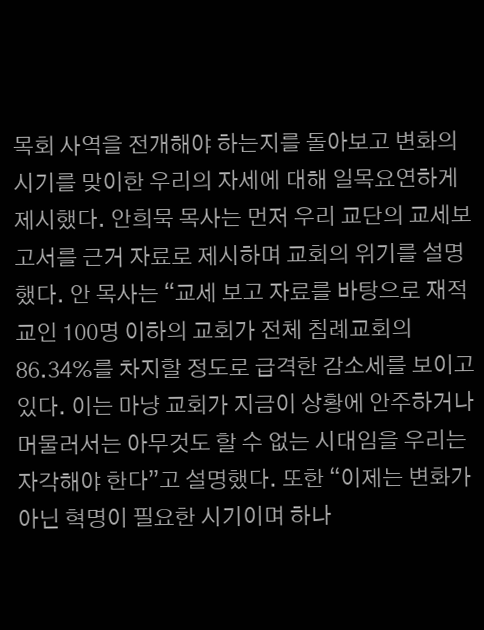목회 사역을 전개해야 하는지를 돌아보고 변화의 시기를 맞이한 우리의 자세에 대해 일목요연하게 제시했다. 안희묵 목사는 먼저 우리 교단의 교세보고서를 근거 자료로 제시하며 교회의 위기를 설명했다. 안 목사는 “교세 보고 자료를 바탕으로 재적교인 100명 이하의 교회가 전체 침례교회의 86.34%를 차지할 정도로 급격한 감소세를 보이고 있다. 이는 마냥 교회가 지금이 상황에 안주하거나 머물러서는 아무것도 할 수 없는 시대임을 우리는 자각해야 한다”고 설명했다. 또한 “이제는 변화가 아닌 혁명이 필요한 시기이며 하나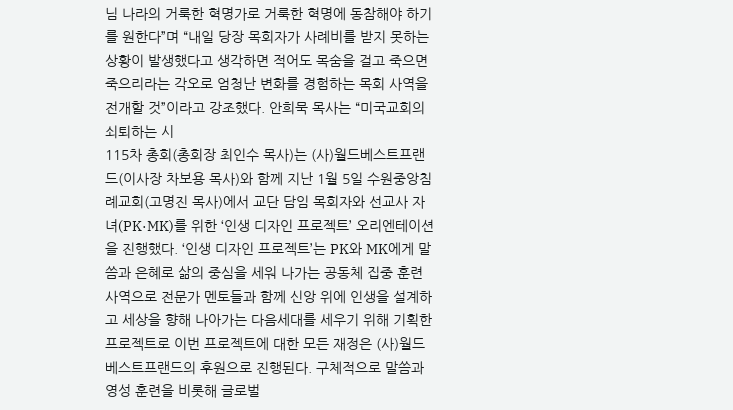님 나라의 거룩한 혁명가로 거룩한 혁명에 동참해야 하기를 원한다”며 “내일 당장 목회자가 사례비를 받지 못하는 상황이 발생했다고 생각하면 적어도 목숨을 걸고 죽으면 죽으리라는 각오로 엄청난 변화를 경험하는 목회 사역을 전개할 것”이라고 강조했다. 안희묵 목사는 “미국교회의 쇠퇴하는 시
115차 총회(총회장 최인수 목사)는 (사)월드베스트프랜드(이사장 차보용 목사)와 함께 지난 1월 5일 수원중앙침례교회(고명진 목사)에서 교단 담임 목회자와 선교사 자녀(PK·MK)를 위한 ‘인생 디자인 프로젝트’ 오리엔테이션을 진행했다. ‘인생 디자인 프로젝트’는 PK와 MK에게 말씀과 은혜로 삶의 중심을 세워 나가는 공동체 집중 훈련 사역으로 전문가 멘토들과 함께 신앙 위에 인생을 설계하고 세상을 향해 나아가는 다음세대를 세우기 위해 기획한 프로젝트로 이번 프로젝트에 대한 모든 재정은 (사)월드베스트프랜드의 후원으로 진행된다. 구체적으로 말씀과 영성 훈련을 비롯해 글로벌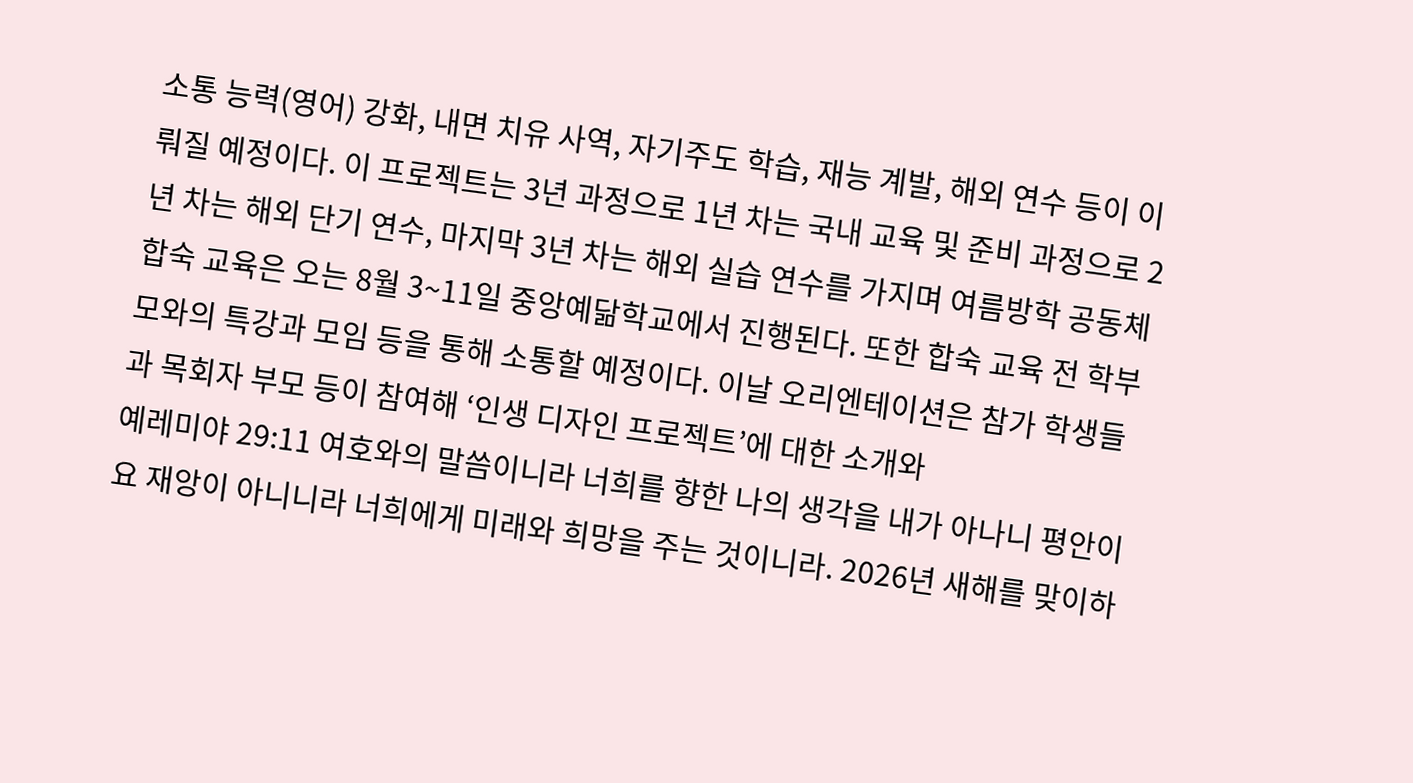소통 능력(영어) 강화, 내면 치유 사역, 자기주도 학습, 재능 계발, 해외 연수 등이 이뤄질 예정이다. 이 프로젝트는 3년 과정으로 1년 차는 국내 교육 및 준비 과정으로 2년 차는 해외 단기 연수, 마지막 3년 차는 해외 실습 연수를 가지며 여름방학 공동체 합숙 교육은 오는 8월 3~11일 중앙예닮학교에서 진행된다. 또한 합숙 교육 전 학부모와의 특강과 모임 등을 통해 소통할 예정이다. 이날 오리엔테이션은 참가 학생들과 목회자 부모 등이 참여해 ‘인생 디자인 프로젝트’에 대한 소개와
예레미야 29:11 여호와의 말씀이니라 너희를 향한 나의 생각을 내가 아나니 평안이요 재앙이 아니니라 너희에게 미래와 희망을 주는 것이니라. 2026년 새해를 맞이하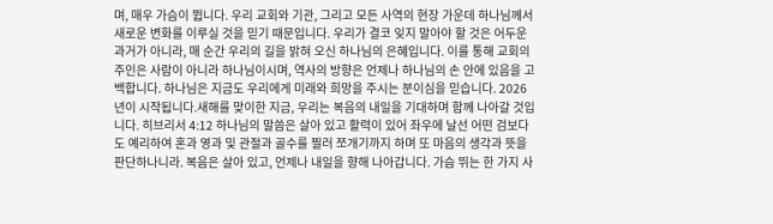며, 매우 가슴이 뜁니다. 우리 교회와 기관, 그리고 모든 사역의 현장 가운데 하나님께서 새로운 변화를 이루실 것을 믿기 때문입니다. 우리가 결코 잊지 말아야 할 것은 어두운 과거가 아니라, 매 순간 우리의 길을 밝혀 오신 하나님의 은혜입니다. 이를 통해 교회의 주인은 사람이 아니라 하나님이시며, 역사의 방향은 언제나 하나님의 손 안에 있음을 고백합니다. 하나님은 지금도 우리에게 미래와 희망을 주시는 분이심을 믿습니다. 2026년이 시작됩니다.새해를 맞이한 지금, 우리는 복음의 내일을 기대하며 함께 나아갈 것입니다. 히브리서 4:12 하나님의 말씀은 살아 있고 활력이 있어 좌우에 날선 어떤 검보다도 예리하여 혼과 영과 및 관절과 골수를 찔러 쪼개기까지 하며 또 마음의 생각과 뜻을 판단하나니라. 복음은 살아 있고, 언제나 내일을 향해 나아갑니다. 가슴 뛰는 한 가지 사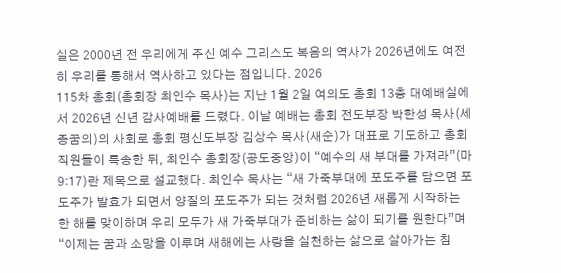실은 2000년 전 우리에게 주신 예수 그리스도 복음의 역사가 2026년에도 여전히 우리를 통해서 역사하고 있다는 점입니다. 2026
115차 총회(총회장 최인수 목사)는 지난 1월 2일 여의도 총회 13층 대예배실에서 2026년 신년 감사예배를 드렸다. 이날 예배는 총회 전도부장 박한성 목사(세종꿈의)의 사회로 총회 평신도부장 김상수 목사(새순)가 대표로 기도하고 총회 직원들이 특송한 뒤, 최인수 총회장(공도중앙)이 “예수의 새 부대를 가져라”(마 9:17)란 제목으로 설교했다. 최인수 목사는 “새 가죽부대에 포도주를 담으면 포도주가 발효가 되면서 양질의 포도주가 되는 것처럼 2026년 새롭게 시작하는 한 해를 맞이하며 우리 모두가 새 가죽부대가 준비하는 삶이 되기를 원한다”며 “이제는 꿈과 소망을 이루며 새해에는 사랑을 실천하는 삶으로 살아가는 침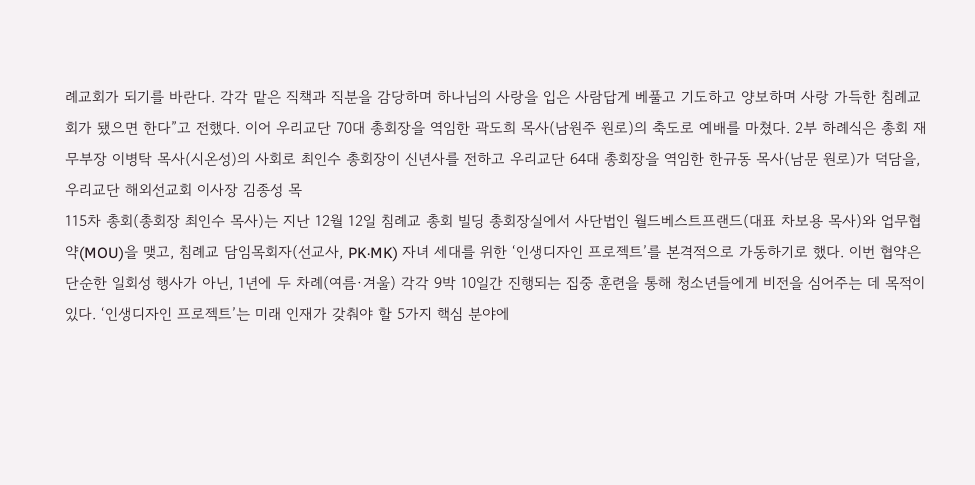례교회가 되기를 바란다. 각각 맡은 직책과 직분을 감당하며 하나님의 사랑을 입은 사람답게 베풀고 기도하고 양보하며 사랑 가득한 침례교회가 됐으면 한다”고 전했다. 이어 우리교단 70대 총회장을 역임한 곽도희 목사(남원주 원로)의 축도로 예배를 마쳤다. 2부 하례식은 총회 재무부장 이병탁 목사(시온성)의 사회로 최인수 총회장이 신년사를 전하고 우리교단 64대 총회장을 역임한 한규동 목사(남문 원로)가 덕담을, 우리교단 해외선교회 이사장 김종성 목
115차 총회(총회장 최인수 목사)는 지난 12월 12일 침례교 총회 빌딩 총회장실에서 사단법인 월드베스트프랜드(대표 차보용 목사)와 업무협약(MOU)을 맺고, 침례교 담임목회자(선교사, PK·MK) 자녀 세대를 위한 ‘인생디자인 프로젝트’를 본격적으로 가동하기로 했다. 이번 협약은 단순한 일회성 행사가 아닌, 1년에 두 차례(여름·겨울) 각각 9박 10일간 진행되는 집중 훈련을 통해 청소년들에게 비전을 심어주는 데 목적이 있다. ‘인생디자인 프로젝트’는 미래 인재가 갖춰야 할 5가지 핵심 분야에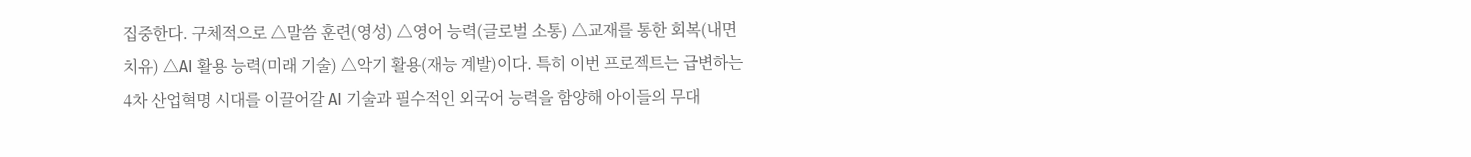집중한다. 구체적으로 △말씀 훈련(영성) △영어 능력(글로벌 소통) △교재를 통한 회복(내면 치유) △AI 활용 능력(미래 기술) △악기 활용(재능 계발)이다. 특히 이번 프로젝트는 급변하는 4차 산업혁명 시대를 이끌어갈 AI 기술과 필수적인 외국어 능력을 함양해 아이들의 무대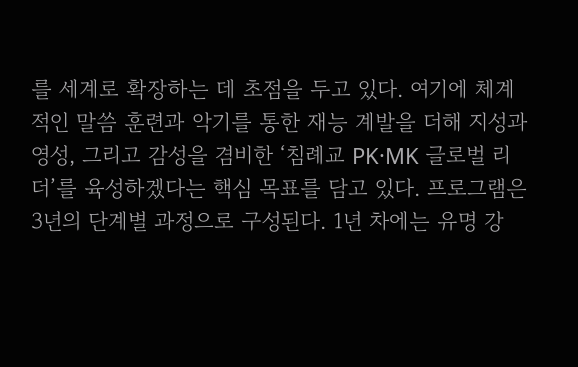를 세계로 확장하는 데 초점을 두고 있다. 여기에 체계적인 말씀 훈련과 악기를 통한 재능 계발을 더해 지성과 영성, 그리고 감성을 겸비한 ‘침례교 PK·MK 글로벌 리더’를 육성하겠다는 핵심 목표를 담고 있다. 프로그램은 3년의 단계별 과정으로 구성된다. 1년 차에는 유명 강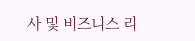사 및 비즈니스 리